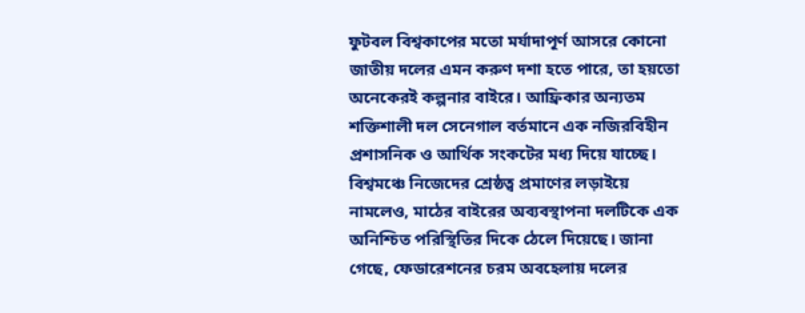ফুটবল বিশ্বকাপের মতো মর্যাদাপূর্ণ আসরে কোনো জাতীয় দলের এমন করুণ দশা হতে পারে, তা হয়তো অনেকেরই কল্পনার বাইরে। আফ্রিকার অন্যতম শক্তিশালী দল সেনেগাল বর্তমানে এক নজিরবিহীন প্রশাসনিক ও আর্থিক সংকটের মধ্য দিয়ে যাচ্ছে। বিশ্বমঞ্চে নিজেদের শ্রেষ্ঠত্ব প্রমাণের লড়াইয়ে নামলেও, মাঠের বাইরের অব্যবস্থাপনা দলটিকে এক অনিশ্চিত পরিস্থিতির দিকে ঠেলে দিয়েছে। জানা গেছে, ফেডারেশনের চরম অবহেলায় দলের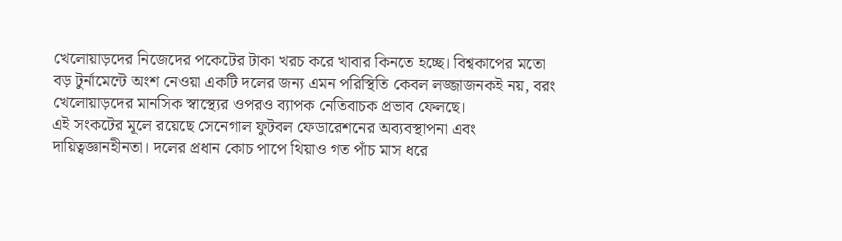খেলোয়াড়দের নিজেদের পকেটের টাকা খরচ করে খাবার কিনতে হচ্ছে। বিশ্বকাপের মতো বড় টুর্নামেন্টে অংশ নেওয়া একটি দলের জন্য এমন পরিস্থিতি কেবল লজ্জাজনকই নয়, বরং খেলোয়াড়দের মানসিক স্বাস্থ্যের ওপরও ব্যাপক নেতিবাচক প্রভাব ফেলছে।
এই সংকটের মূলে রয়েছে সেনেগাল ফুটবল ফেডারেশনের অব্যবস্থাপনা এবং দায়িত্বজ্ঞানহীনতা। দলের প্রধান কোচ পাপে থিয়াও গত পাঁচ মাস ধরে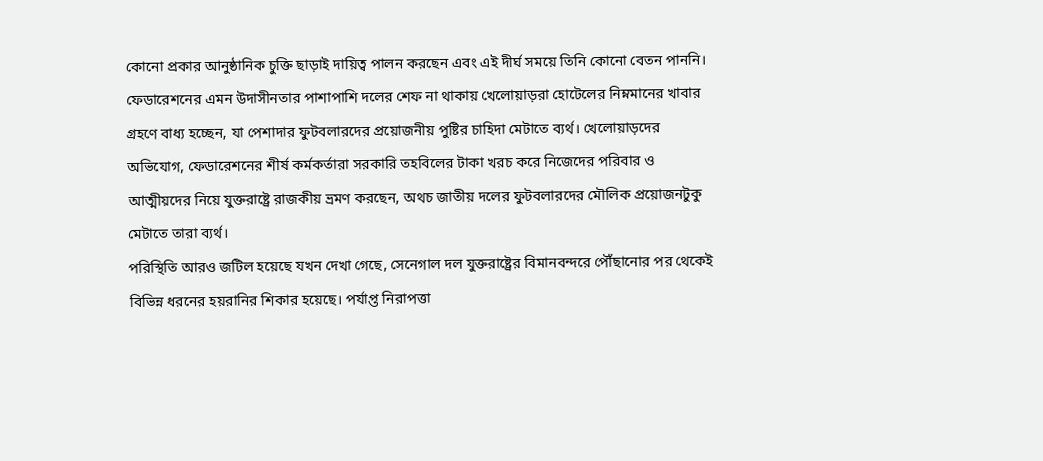কোনো প্রকার আনুষ্ঠানিক চুক্তি ছাড়াই দায়িত্ব পালন করছেন এবং এই দীর্ঘ সময়ে তিনি কোনো বেতন পাননি। ফেডারেশনের এমন উদাসীনতার পাশাপাশি দলের শেফ না থাকায় খেলোয়াড়রা হোটেলের নিম্নমানের খাবার গ্রহণে বাধ্য হচ্ছেন, যা পেশাদার ফুটবলারদের প্রয়োজনীয় পুষ্টির চাহিদা মেটাতে ব্যর্থ। খেলোয়াড়দের অভিযোগ, ফেডারেশনের শীর্ষ কর্মকর্তারা সরকারি তহবিলের টাকা খরচ করে নিজেদের পরিবার ও আত্মীয়দের নিয়ে যুক্তরাষ্ট্রে রাজকীয় ভ্রমণ করছেন, অথচ জাতীয় দলের ফুটবলারদের মৌলিক প্রয়োজনটুকু মেটাতে তারা ব্যর্থ।
পরিস্থিতি আরও জটিল হয়েছে যখন দেখা গেছে, সেনেগাল দল যুক্তরাষ্ট্রের বিমানবন্দরে পৌঁছানোর পর থেকেই বিভিন্ন ধরনের হয়রানির শিকার হয়েছে। পর্যাপ্ত নিরাপত্তা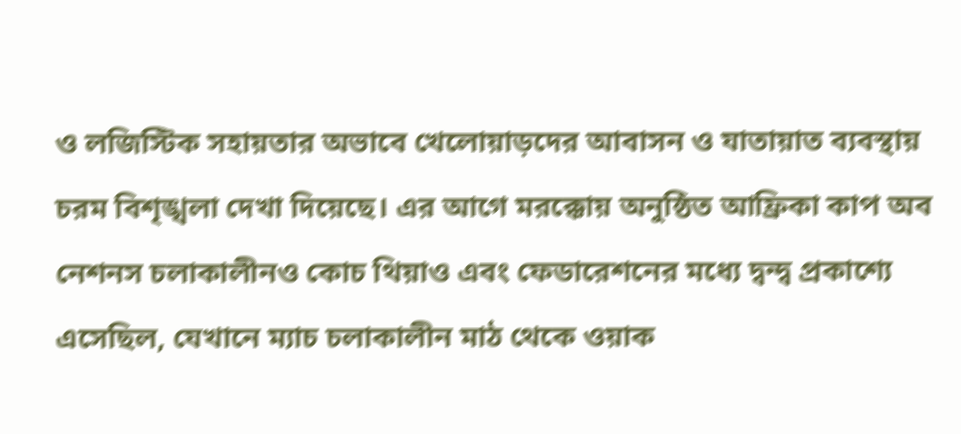ও লজিস্টিক সহায়তার অভাবে খেলোয়াড়দের আবাসন ও যাতায়াত ব্যবস্থায় চরম বিশৃঙ্খলা দেখা দিয়েছে। এর আগে মরক্কোয় অনুষ্ঠিত আফ্রিকা কাপ অব নেশনস চলাকালীনও কোচ থিয়াও এবং ফেডারেশনের মধ্যে দ্বন্দ্ব প্রকাশ্যে এসেছিল, যেখানে ম্যাচ চলাকালীন মাঠ থেকে ওয়াক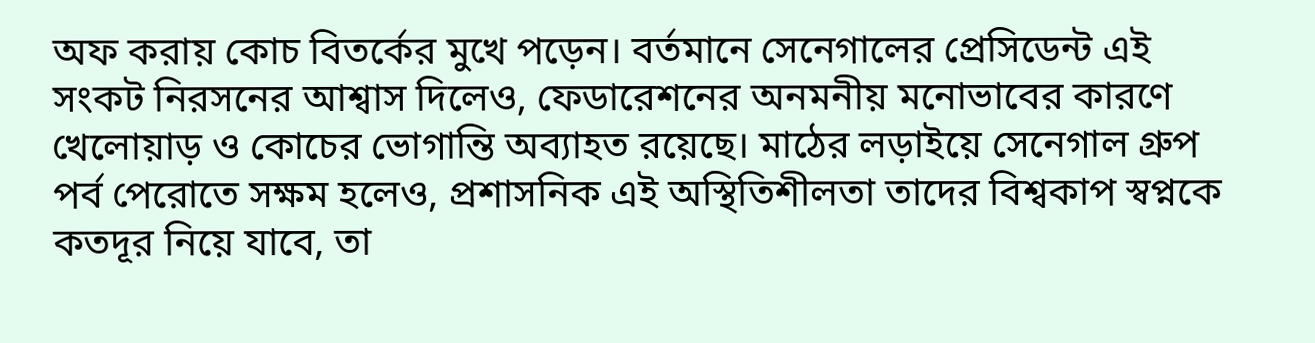অফ করায় কোচ বিতর্কের মুখে পড়েন। বর্তমানে সেনেগালের প্রেসিডেন্ট এই সংকট নিরসনের আশ্বাস দিলেও, ফেডারেশনের অনমনীয় মনোভাবের কারণে খেলোয়াড় ও কোচের ভোগান্তি অব্যাহত রয়েছে। মাঠের লড়াইয়ে সেনেগাল গ্রুপ পর্ব পেরোতে সক্ষম হলেও, প্রশাসনিক এই অস্থিতিশীলতা তাদের বিশ্বকাপ স্বপ্নকে কতদূর নিয়ে যাবে, তা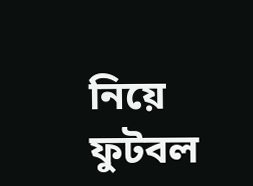নিয়ে ফুটবল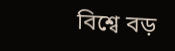বিশ্বে বড়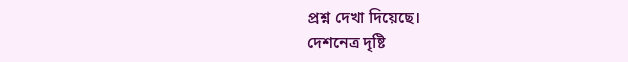প্রশ্ন দেখা দিয়েছে।
দেশনেত্র দৃষ্টি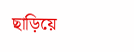ছাড়িয়ে